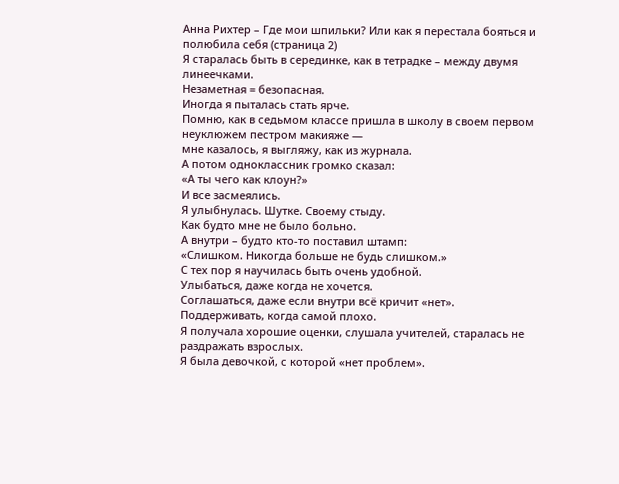Анна Рихтер – Где мои шпильки? Или как я перестала бояться и полюбила себя (страница 2)
Я старалась быть в серединке, как в тетрадке – между двумя линеечками.
Незаметная = безопасная.
Иногда я пыталась стать ярче.
Помню, как в седьмом классе пришла в школу в своем первом неуклюжем пестром макияже —
мне казалось, я выгляжу, как из журнала.
А потом одноклассник громко сказал:
«А ты чего как клоун?»
И все засмеялись.
Я улыбнулась. Шутке. Своему стыду.
Как будто мне не было больно.
А внутри – будто кто-то поставил штамп:
«Слишком. Никогда больше не будь слишком.»
С тех пор я научилась быть очень удобной.
Улыбаться, даже когда не хочется.
Соглашаться, даже если внутри всё кричит «нет».
Поддерживать, когда самой плохо.
Я получала хорошие оценки, слушала учителей, старалась не раздражать взрослых.
Я была девочкой, с которой «нет проблем».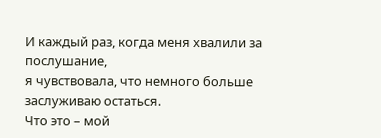И каждый раз, когда меня хвалили за послушание,
я чувствовала, что немного больше заслуживаю остаться.
Что это – мой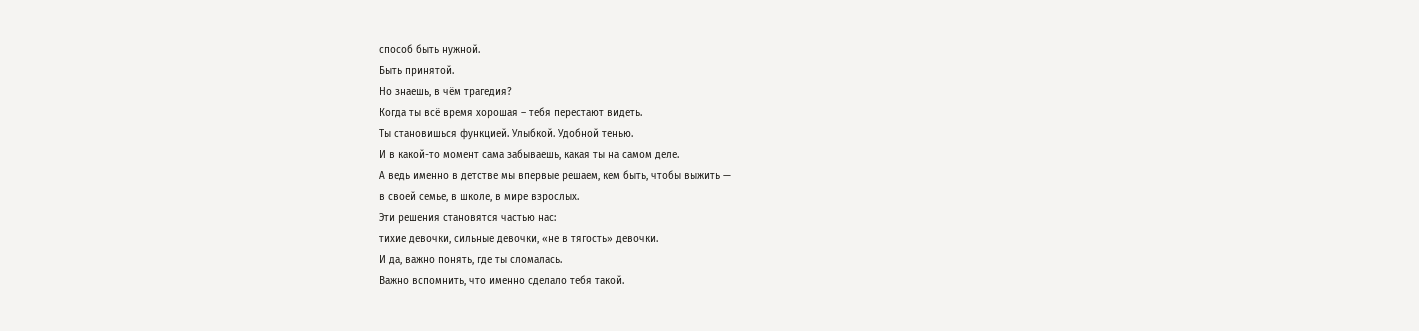способ быть нужной.
Быть принятой.
Но знаешь, в чём трагедия?
Когда ты всё время хорошая – тебя перестают видеть.
Ты становишься функцией. Улыбкой. Удобной тенью.
И в какой-то момент сама забываешь, какая ты на самом деле.
А ведь именно в детстве мы впервые решаем, кем быть, чтобы выжить —
в своей семье, в школе, в мире взрослых.
Эти решения становятся частью нас:
тихие девочки, сильные девочки, «не в тягость» девочки.
И да, важно понять, где ты сломалась.
Важно вспомнить, что именно сделало тебя такой.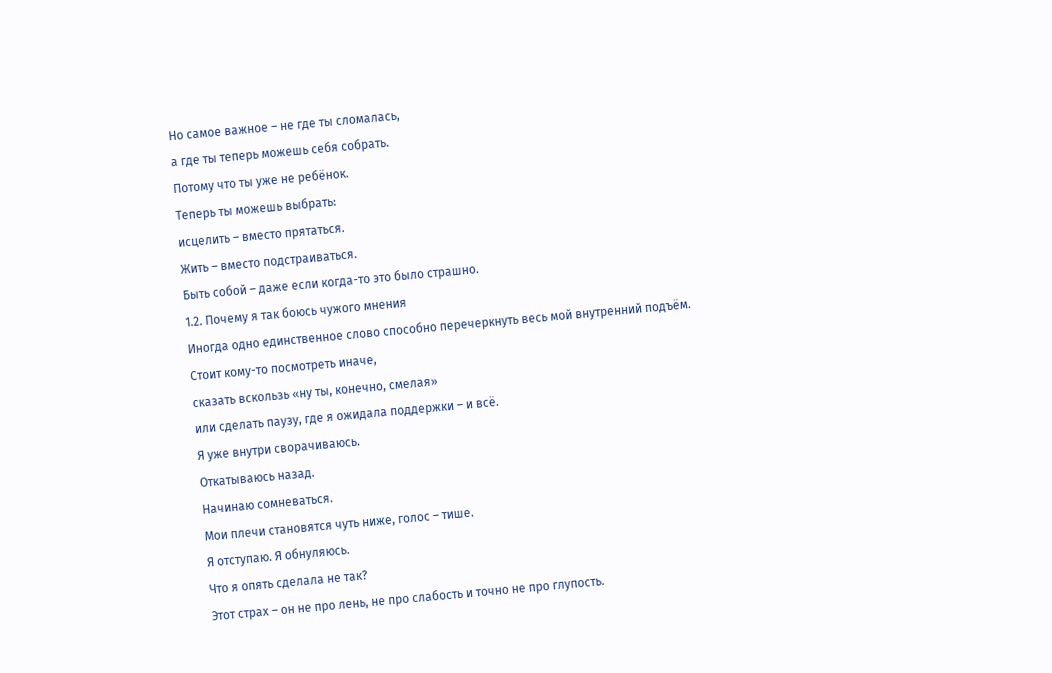Но самое важное – не где ты сломалась,
а где ты теперь можешь себя собрать.
Потому что ты уже не ребёнок.
Теперь ты можешь выбрать:
исцелить – вместо прятаться.
Жить – вместо подстраиваться.
Быть собой – даже если когда-то это было страшно.
1.2. Почему я так боюсь чужого мнения
Иногда одно единственное слово способно перечеркнуть весь мой внутренний подъём.
Стоит кому-то посмотреть иначе,
сказать вскользь «ну ты, конечно, смелая»
или сделать паузу, где я ожидала поддержки – и всё.
Я уже внутри сворачиваюсь.
Откатываюсь назад.
Начинаю сомневаться.
Мои плечи становятся чуть ниже, голос – тише.
Я отступаю. Я обнуляюсь.
Что я опять сделала не так?
Этот страх – он не про лень, не про слабость и точно не про глупость.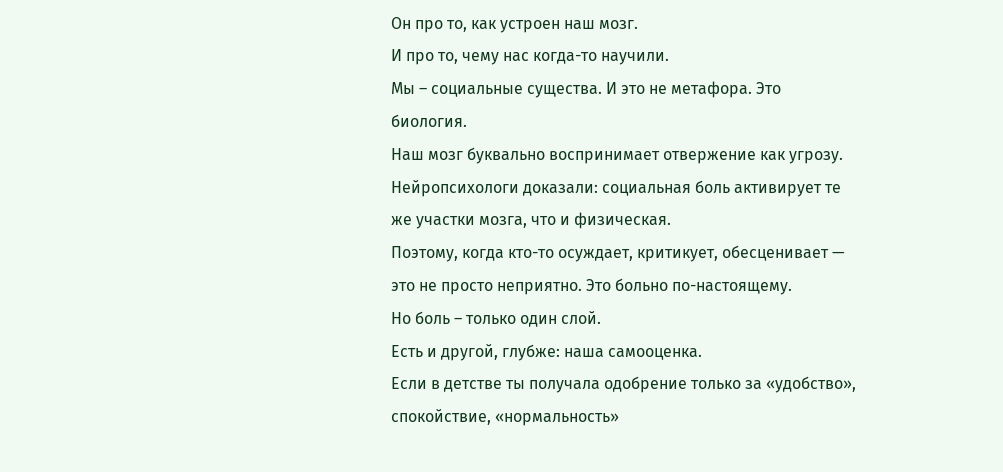Он про то, как устроен наш мозг.
И про то, чему нас когда-то научили.
Мы – социальные существа. И это не метафора. Это биология.
Наш мозг буквально воспринимает отвержение как угрозу.
Нейропсихологи доказали: социальная боль активирует те же участки мозга, что и физическая.
Поэтому, когда кто-то осуждает, критикует, обесценивает —
это не просто неприятно. Это больно по-настоящему.
Но боль – только один слой.
Есть и другой, глубже: наша самооценка.
Если в детстве ты получала одобрение только за «удобство», спокойствие, «нормальность»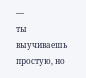—
ты выучиваешь простую, но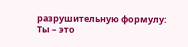разрушительную формулу:
Ты – это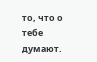то, что о тебе думают.